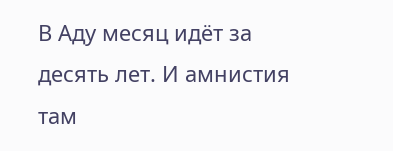В Аду месяц идёт за десять лет. И амнистия там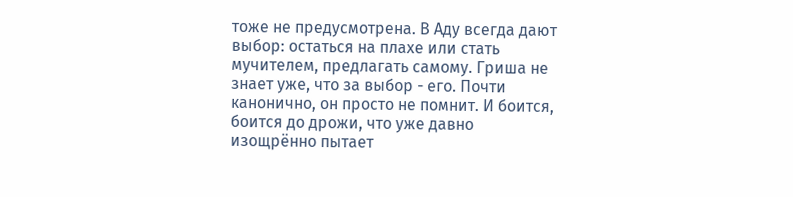тоже не предусмотрена. В Аду всегда дают выбор: остаться на плахе или стать мучителем, предлагать самому. Гриша не знает уже, что за выбор - его. Почти канонично, он просто не помнит. И боится, боится до дрожи, что уже давно изощрённо пытает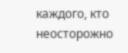каждого, кто неосторожно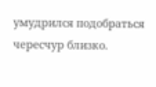умудрился подобраться чересчур близко.